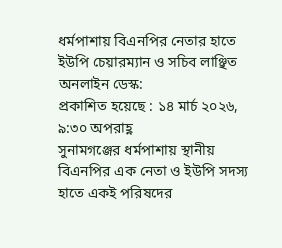ধর্মপাশায় বিএনপির নেতার হাতে ইউপি চেয়ারম্যান ও সচিব লাঞ্ছিত
অনলাইন ডেস্ক:
প্রকাশিত হয়েছে : ১৪ মার্চ ২০২৬, ৯:৩০ অপরাহ্ণ
সুনামগঞ্জের ধর্মপাশায় স্থানীয় বিএনপির এক নেতা ও ইউপি সদস্য হাতে একই পরিষদের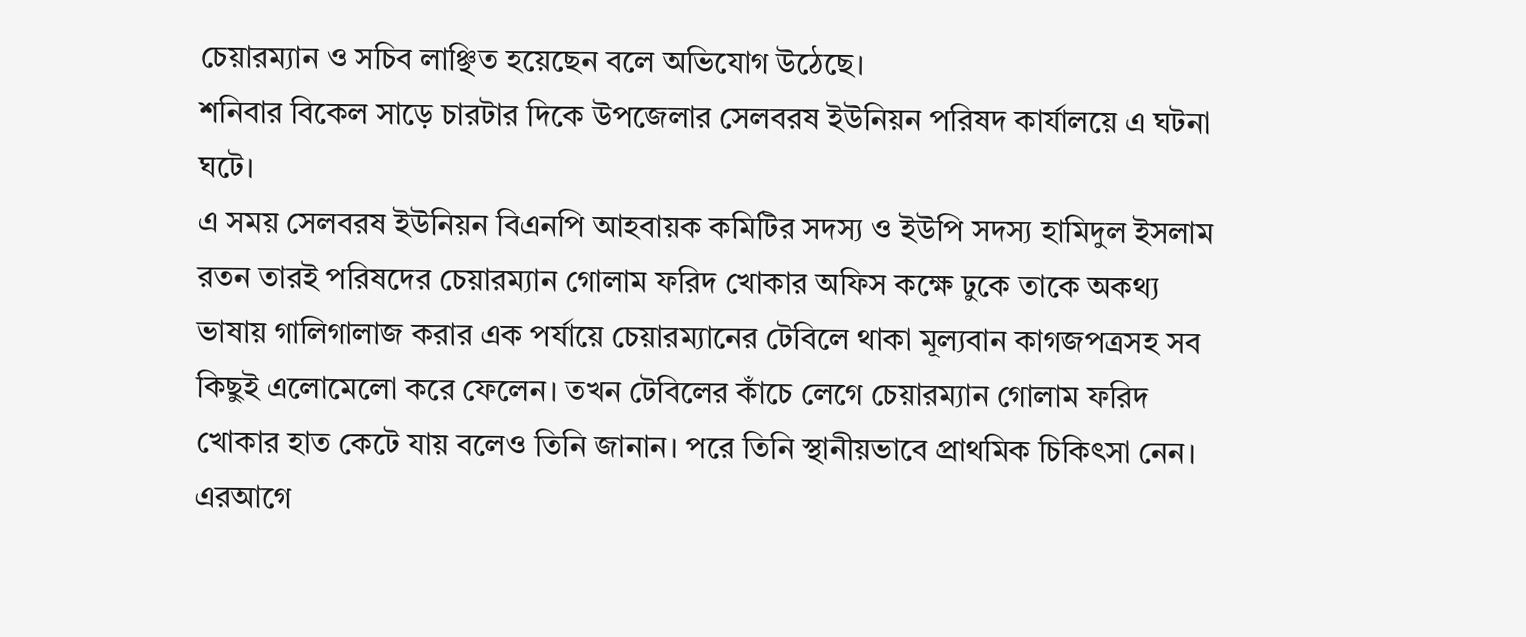চেয়ারম্যান ও সচিব লাঞ্ছিত হয়েছেন বলে অভিযোগ উঠেছে।
শনিবার বিকেল সাড়ে চারটার দিকে উপজেলার সেলবরষ ইউনিয়ন পরিষদ কার্যালয়ে এ ঘটনা ঘটে।
এ সময় সেলবরষ ইউনিয়ন বিএনপি আহবায়ক কমিটির সদস্য ও ইউপি সদস্য হামিদুল ইসলাম রতন তারই পরিষদের চেয়ারম্যান গোলাম ফরিদ খোকার অফিস কক্ষে ঢুকে তাকে অকথ্য ভাষায় গালিগালাজ করার এক পর্যায়ে চেয়ারম্যানের টেবিলে থাকা মূল্যবান কাগজপত্রসহ সব কিছুই এলোমেলো করে ফেলেন। তখন টেবিলের কাঁচে লেগে চেয়ারম্যান গোলাম ফরিদ খোকার হাত কেটে যায় বলেও তিনি জানান। পরে তিনি স্থানীয়ভাবে প্রাথমিক চিকিৎসা নেন।
এরআগে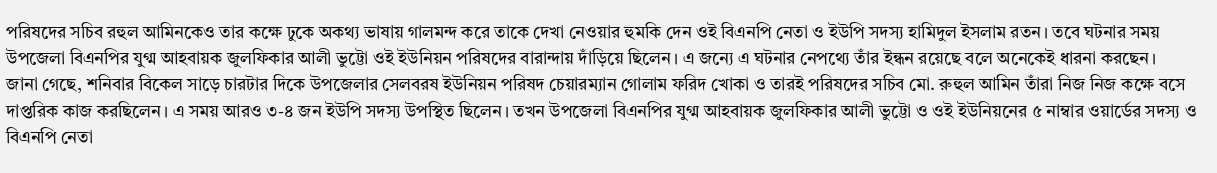পরিষদের সচিব রহুল আমিনকেও তার কক্ষে ঢুকে অকথ্য ভাষায় গালমন্দ করে তাকে দেখা নেওয়ার হুমকি দেন ওই বিএনপি নেতা ও ইউপি সদস্য হামিদুল ইসলাম রতন। তবে ঘটনার সময় উপজেলা বিএনপির যুগ্ম আহবায়ক জুলফিকার আলী ভুট্টো ওই ইউনিয়ন পরিষদের বারান্দায় দাঁড়িয়ে ছিলেন। এ জন্যে এ ঘটনার নেপথ্যে তাঁর ইন্ধন রয়েছে বলে অনেকেই ধারনা করছেন।
জানা গেছে, শনিবার বিকেল সাড়ে চারটার দিকে উপজেলার সেলবরষ ইউনিয়ন পরিষদ চেয়ারম্যান গোলাম ফরিদ খোকা ও তারই পরিষদের সচিব মো. রুহুল আমিন তাঁরা নিজ নিজ কক্ষে বসে দাপ্তরিক কাজ করছিলেন। এ সময় আরও ৩-৪ জন ইউপি সদস্য উপস্থিত ছিলেন। তখন উপজেলা বিএনপির যুগ্ম আহবায়ক জুলফিকার আলী ভুট্টো ও ওই ইউনিয়নের ৫ নাম্বার ওয়ার্ডের সদস্য ও বিএনপি নেতা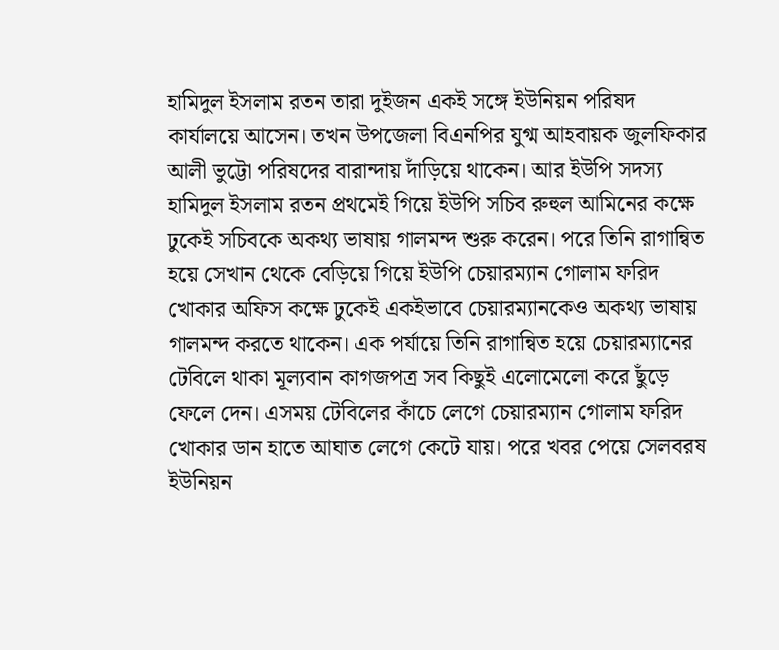হামিদুল ইসলাম রতন তারা দুইজন একই সঙ্গে ইউনিয়ন পরিষদ কার্যালয়ে আসেন। তখন উপজেলা বিএনপির যুগ্ম আহবায়ক জুলফিকার আলী ভুট্টো পরিষদের বারান্দায় দাঁড়িয়ে থাকেন। আর ইউপি সদস্য হামিদুল ইসলাম রতন প্রথমেই গিয়ে ইউপি সচিব রুহুল আমিনের কক্ষে ঢুকেই সচিবকে অকথ্য ভাষায় গালমন্দ শুরু করেন। পরে তিনি রাগান্বিত হয়ে সেখান থেকে বেড়িয়ে গিয়ে ইউপি চেয়ারম্যান গোলাম ফরিদ খোকার অফিস কক্ষে ঢুকেই একইভাবে চেয়ারম্যানকেও অকথ্য ভাষায় গালমন্দ করতে থাকেন। এক পর্যায়ে তিনি রাগান্বিত হয়ে চেয়ারম্যানের টেবিলে থাকা মূল্যবান কাগজপত্র সব কিছুই এলোমেলো করে ছুঁড়ে ফেলে দেন। এসময় টেবিলের কাঁচে লেগে চেয়ারম্যান গোলাম ফরিদ খোকার ডান হাতে আঘাত লেগে কেটে যায়। পরে খবর পেয়ে সেলবরষ ইউনিয়ন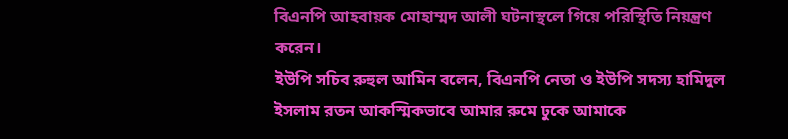বিএনপি আহবায়ক মোহাম্মদ আলী ঘটনাস্থলে গিয়ে পরিস্থিতি নিয়ন্ত্রণ করেন।
ইউপি সচিব রুহুল আমিন বলেন, বিএনপি নেতা ও ইউপি সদস্য হামিদুল ইসলাম রতন আকস্মিকভাবে আমার রুমে ঢুকে আমাকে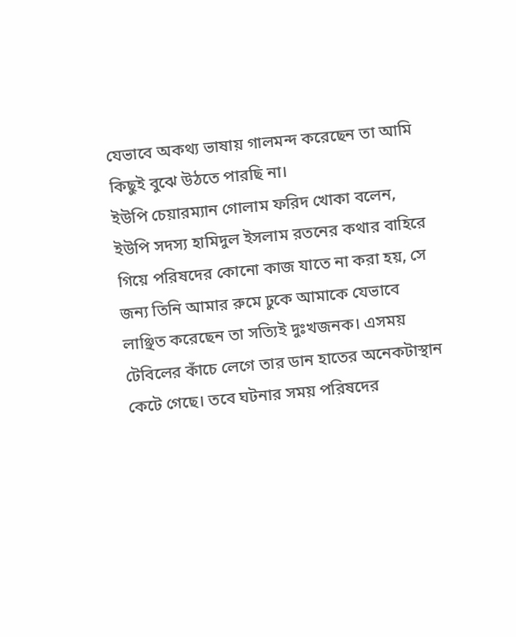যেভাবে অকথ্য ভাষায় গালমন্দ করেছেন তা আমি কিছুই বুঝে উঠতে পারছি না।
ইউপি চেয়ারম্যান গোলাম ফরিদ খোকা বলেন, ইউপি সদস্য হামিদুল ইসলাম রতনের কথার বাহিরে গিয়ে পরিষদের কোনো কাজ যাতে না করা হয়, সে জন্য তিনি আমার রুমে ঢুকে আমাকে যেভাবে লাঞ্ছিত করেছেন তা সত্যিই দুঃখজনক। এসময় টেবিলের কাঁচে লেগে তার ডান হাতের অনেকটাস্থান কেটে গেছে। তবে ঘটনার সময় পরিষদের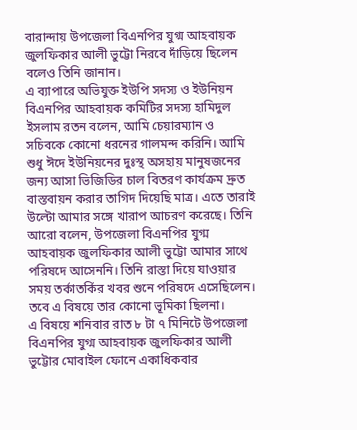বারান্দায় উপজেলা বিএনপির যুগ্ম আহবায়ক জুলফিকার আলী ভুট্টো নিরবে দাঁড়িয়ে ছিলেন বলেও তিনি জানান।
এ ব্যাপারে অভিযুক্ত ইউপি সদস্য ও ইউনিয়ন বিএনপির আহবায়ক কমিটির সদস্য হামিদুল ইসলাম রতন বলেন, আমি চেয়ারম্যান ও সচিবকে কোনো ধরনের গালমন্দ করিনি। আমি শুধু ঈদে ইউনিয়নের দুঃস্থ অসহায় মানুষজনের জন্য আসা ভিজিডির চাল বিতরণ কার্যক্রম দ্রুত বাস্তবায়ন করার তাগিদ দিয়েছি মাত্র। এতে তারাই উল্টো আমার সঙ্গে খারাপ আচরণ করেছে। তিনি আরো বলেন, উপজেলা বিএনপির যুগ্ম আহবায়ক জুলফিকার আলী ভুট্টো আমার সাথে পরিষদে আসেননি। তিনি রাস্তা দিয়ে যাওয়ার সময় তর্কাতর্কির খবর শুনে পরিষদে এসেছিলেন। তবে এ বিষয়ে তার কোনো ভূমিকা ছিলনা।
এ বিষয়ে শনিবার রাত ৮ টা ৭ মিনিটে উপজেলা বিএনপির যুগ্ম আহবায়ক জুলফিকার আলী ভুট্টোর মোবাইল ফোনে একাধিকবার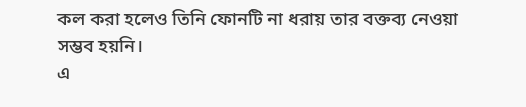কল করা হলেও তিনি ফোনটি না ধরায় তার বক্তব্য নেওয়া সম্ভব হয়নি।
এ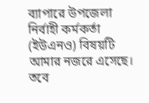ব্যাপারে উপজেলা নির্বাহী কর্মকর্তা (ইউএনও) বিষয়টি আমার নজরে এসেছে। তবে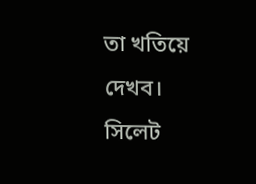তা খতিয়ে দেখব।
সিলেট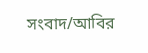সংবাদ/আবির